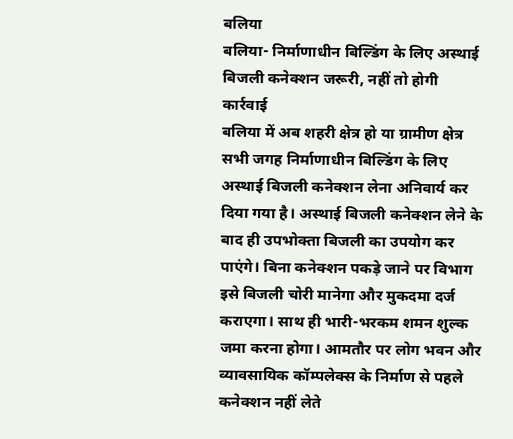बलिया
बलिया- निर्माणाधीन बिल्डिंग के लिए अस्थाई बिजली कनेक्शन जरूरी, नहीं तो होगी कार्रवाई
बलिया में अब शहरी क्षेत्र हो या ग्रामीण क्षेत्र सभी जगह निर्माणाधीन बिल्डिंग के लिए अस्थाई बिजली कनेक्शन लेना अनिवार्य कर दिया गया है। अस्थाई बिजली कनेक्शन लेने के बाद ही उपभोक्ता बिजली का उपयोग कर पाएंगे। बिना कनेक्शन पकड़े जाने पर विभाग इसे बिजली चोरी मानेगा और मुकदमा दर्ज कराएगा। साथ ही भारी-भरकम शमन शुल्क जमा करना होगा। आमतौर पर लोग भवन और व्यावसायिक कॉम्पलेक्स के निर्माण से पहले कनेक्शन नहीं लेते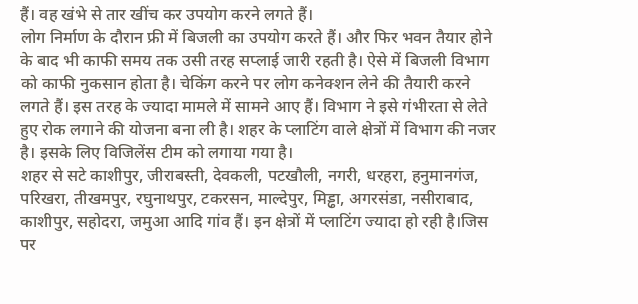हैं। वह खंभे से तार खींच कर उपयोग करने लगते हैं।
लोग निर्माण के दौरान फ्री में बिजली का उपयोग करते हैं। और फिर भवन तैयार होने के बाद भी काफी समय तक उसी तरह सप्लाई जारी रहती है। ऐसे में बिजली विभाग को काफी नुकसान होता है। चेकिंग करने पर लोग कनेक्शन लेने की तैयारी करने लगते हैं। इस तरह के ज्यादा मामले में सामने आए हैं। विभाग ने इसे गंभीरता से लेते हुए रोक लगाने की योजना बना ली है। शहर के प्लाटिंग वाले क्षेत्रों में विभाग की नजर है। इसके लिए विजिलेंस टीम को लगाया गया है।
शहर से सटे काशीपुर, जीराबस्ती, देवकली, पटखौली, नगरी, धरहरा, हनुमानगंज, परिखरा, तीखमपुर, रघुनाथपुर, टकरसन, माल्देपुर, मिड्ढा, अगरसंडा, नसीराबाद, काशीपुर, सहोदरा, जमुआ आदि गांव हैं। इन क्षेत्रों में प्लाटिंग ज्यादा हो रही है।जिस पर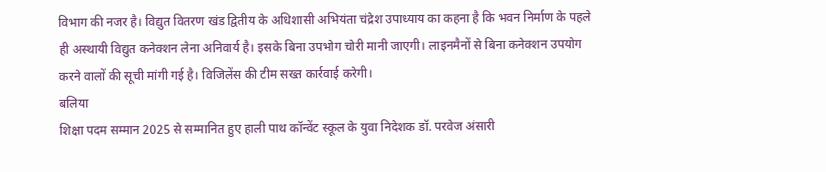विभाग की नजर है। विद्युत वितरण खंड द्वितीय के अधिशासी अभियंता चंद्रेश उपाध्याय का कहना है कि भवन निर्माण के पहले ही अस्थायी विद्युत कनेक्शन लेना अनिवार्य है। इसके बिना उपभोग चोरी मानी जाएगी। लाइनमैनों से बिना कनेक्शन उपयोग करने वालों की सूची मांगी गई है। विजिलेंस की टीम सख्त कार्रवाई करेगी।
बलिया
शिक्षा पदम सम्मान 2025 से सम्मानित हुए हाली पाथ कॉन्वेंट स्कूल के युवा निदेशक डॉ. परवेज अंसारी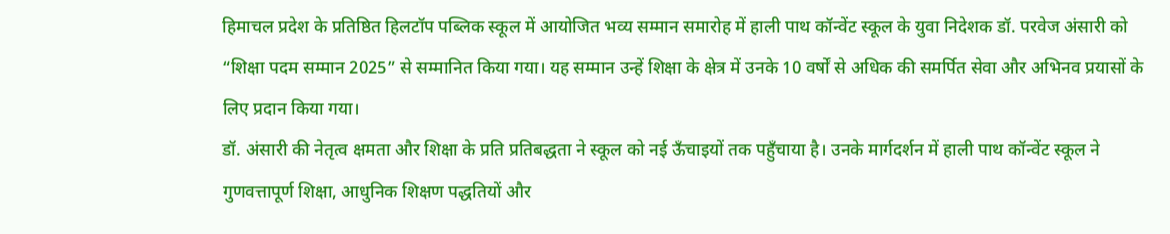हिमाचल प्रदेश के प्रतिष्ठित हिलटॉप पब्लिक स्कूल में आयोजित भव्य सम्मान समारोह में हाली पाथ कॉन्वेंट स्कूल के युवा निदेशक डॉ. परवेज अंसारी को “शिक्षा पदम सम्मान 2025” से सम्मानित किया गया। यह सम्मान उन्हें शिक्षा के क्षेत्र में उनके 10 वर्षों से अधिक की समर्पित सेवा और अभिनव प्रयासों के लिए प्रदान किया गया।
डॉ. अंसारी की नेतृत्व क्षमता और शिक्षा के प्रति प्रतिबद्धता ने स्कूल को नई ऊँचाइयों तक पहुँचाया है। उनके मार्गदर्शन में हाली पाथ कॉन्वेंट स्कूल ने गुणवत्तापूर्ण शिक्षा, आधुनिक शिक्षण पद्धतियों और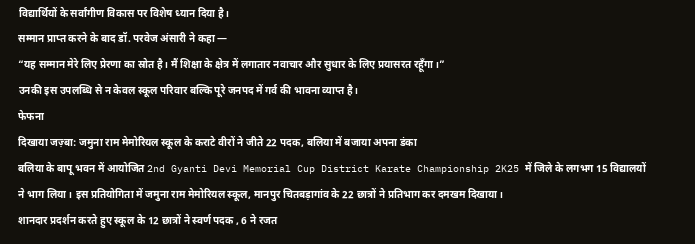विद्यार्थियों के सर्वांगीण विकास पर विशेष ध्यान दिया है।
सम्मान प्राप्त करने के बाद डॉ. परवेज अंसारी ने कहा —
“यह सम्मान मेरे लिए प्रेरणा का स्रोत है। मैं शिक्षा के क्षेत्र में लगातार नवाचार और सुधार के लिए प्रयासरत रहूँगा।”
उनकी इस उपलब्धि से न केवल स्कूल परिवार बल्कि पूरे जनपद में गर्व की भावना व्याप्त है।
फेफना
दिखाया जज़्बा: जमुना राम मेमोरियल स्कूल के कराटे वीरों ने जीते 22 पदक, बलिया में बजाया अपना डंका
बलिया के बापू भवन में आयोजित 2nd Gyanti Devi Memorial Cup District Karate Championship 2K25 में जिले के लगभग 15 विद्यालयों ने भाग लिया। इस प्रतियोगिता में जमुना राम मेमोरियल स्कूल, मानपुर चितबड़ागांव के 22 छात्रों ने प्रतिभाग कर दमखम दिखाया।
शानदार प्रदर्शन करते हुए स्कूल के 12 छात्रों ने स्वर्ण पदक , 6 ने रजत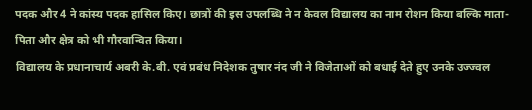पदक और 4 ने कांस्य पदक हासिल किए। छात्रों की इस उपलब्धि ने न केवल विद्यालय का नाम रोशन किया बल्कि माता-पिता और क्षेत्र को भी गौरवान्वित किया।
विद्यालय के प्रधानाचार्य अबरी के.बी. एवं प्रबंध निदेशक तुषार नंद जी ने विजेताओं को बधाई देते हुए उनके उज्ज्वल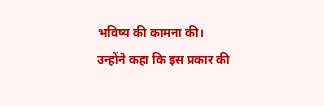भविष्य की कामना की। उन्होंने कहा कि इस प्रकार की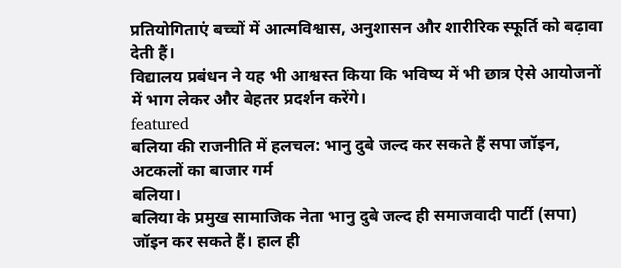प्रतियोगिताएं बच्चों में आत्मविश्वास, अनुशासन और शारीरिक स्फूर्ति को बढ़ावा देती हैं।
विद्यालय प्रबंधन ने यह भी आश्वस्त किया कि भविष्य में भी छात्र ऐसे आयोजनों में भाग लेकर और बेहतर प्रदर्शन करेंगे।
featured
बलिया की राजनीति में हलचल: भानु दुबे जल्द कर सकते हैं सपा जॉइन, अटकलों का बाजार गर्म
बलिया।
बलिया के प्रमुख सामाजिक नेता भानु दुबे जल्द ही समाजवादी पार्टी (सपा) जॉइन कर सकते हैं। हाल ही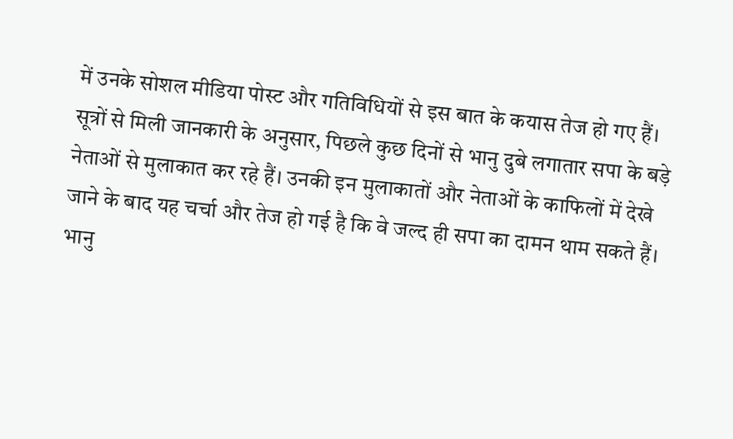में उनके सोशल मीडिया पोस्ट और गतिविधियों से इस बात के कयास तेज हो गए हैं। सूत्रों से मिली जानकारी के अनुसार, पिछले कुछ दिनों से भानु दुबे लगातार सपा के बड़े नेताओं से मुलाकात कर रहे हैं। उनकी इन मुलाकातों और नेताओं के काफिलों में देखे जाने के बाद यह चर्चा और तेज हो गई है कि वे जल्द ही सपा का दामन थाम सकते हैं।
भानु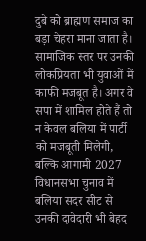दुबे को ब्राह्मण समाज का बड़ा चेहरा माना जाता है। सामाजिक स्तर पर उनकी लोकप्रियता भी युवाओं में काफी मजबूत है। अगर वे सपा में शामिल होते हैं तो न केवल बलिया में पार्टी को मजबूती मिलेगी, बल्कि आगामी 2027 विधानसभा चुनाव में बलिया सदर सीट से उनकी दावेदारी भी बेहद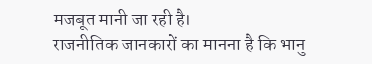मजबूत मानी जा रही है।
राजनीतिक जानकारों का मानना है कि भानु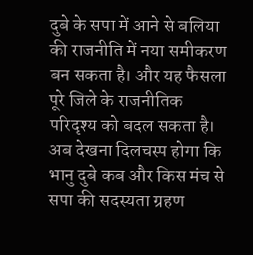दुबे के सपा में आने से बलिया की राजनीति में नया समीकरण बन सकता है। और यह फैसला पूरे जिले के राजनीतिक परिदृश्य को बदल सकता है।
अब देखना दिलचस्प होगा कि भानु दुबे कब और किस मंच से सपा की सदस्यता ग्रहण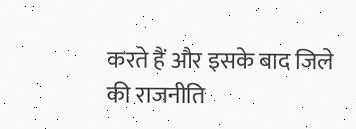करते हैं और इसके बाद जिले की राजनीति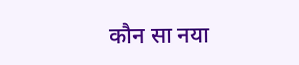कौन सा नया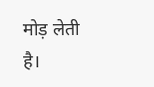मोड़ लेती है।